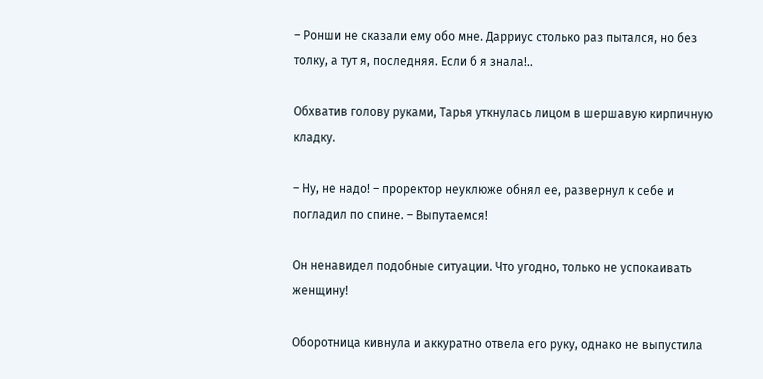– Ронши не сказали ему обо мне. Дарриус столько раз пытался, но без толку, а тут я, последняя. Если б я знала!..

Обхватив голову руками, Тарья уткнулась лицом в шершавую кирпичную кладку.

– Ну, не надо! – проректор неуклюже обнял ее, развернул к себе и погладил по спине. – Выпутаемся!

Он ненавидел подобные ситуации. Что угодно, только не успокаивать женщину!

Оборотница кивнула и аккуратно отвела его руку, однако не выпустила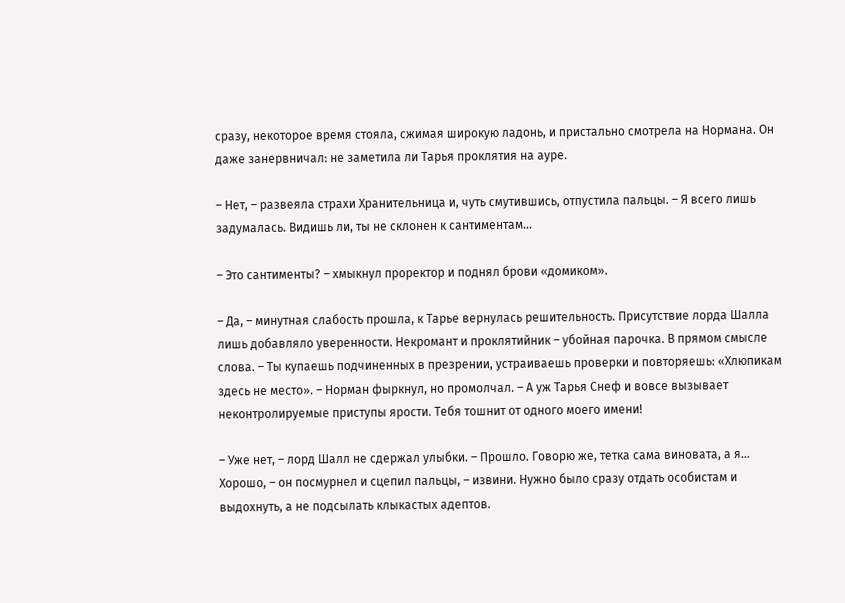сразу, некоторое время стояла, сжимая широкую ладонь, и пристально смотрела на Нормана. Он даже занервничал: не заметила ли Тарья проклятия на ауре.

– Нет, – развеяла страхи Хранительница и, чуть смутившись, отпустила пальцы. – Я всего лишь задумалась. Видишь ли, ты не склонен к сантиментам…

– Это сантименты? – хмыкнул проректор и поднял брови «домиком».

– Да, – минутная слабость прошла, к Тарье вернулась решительность. Присутствие лорда Шалла лишь добавляло уверенности. Некромант и проклятийник – убойная парочка. В прямом смысле слова. – Ты купаешь подчиненных в презрении, устраиваешь проверки и повторяешь: «Хлюпикам здесь не место». – Норман фыркнул, но промолчал. – А уж Тарья Снеф и вовсе вызывает неконтролируемые приступы ярости. Тебя тошнит от одного моего имени!

– Уже нет, – лорд Шалл не сдержал улыбки. – Прошло. Говорю же, тетка сама виновата, а я… Хорошо, – он посмурнел и сцепил пальцы, – извини. Нужно было сразу отдать особистам и выдохнуть, а не подсылать клыкастых адептов.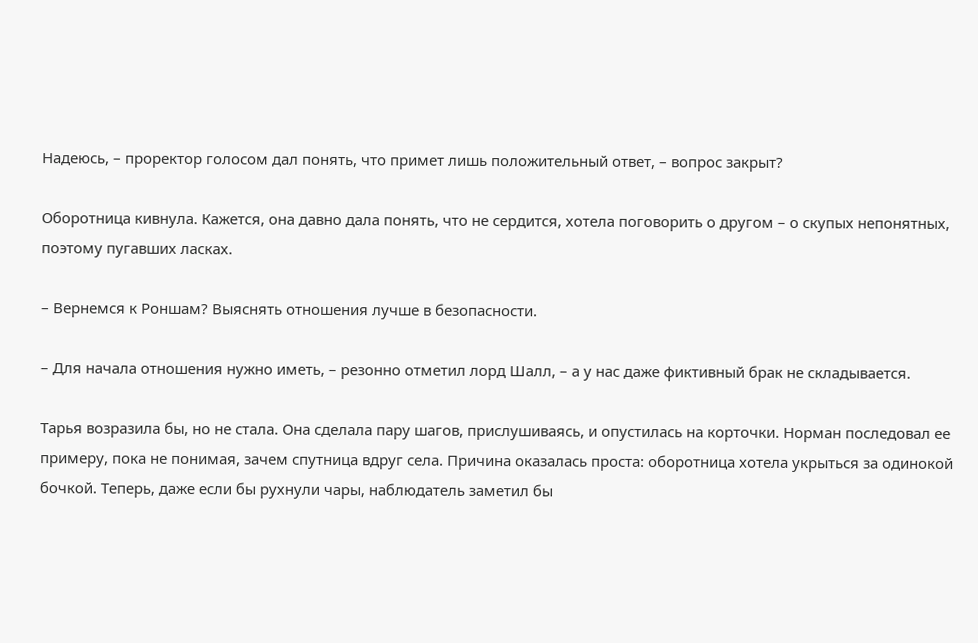Надеюсь, – проректор голосом дал понять, что примет лишь положительный ответ, – вопрос закрыт?

Оборотница кивнула. Кажется, она давно дала понять, что не сердится, хотела поговорить о другом – о скупых непонятных, поэтому пугавших ласках.

– Вернемся к Роншам? Выяснять отношения лучше в безопасности.

– Для начала отношения нужно иметь, – резонно отметил лорд Шалл, – а у нас даже фиктивный брак не складывается.

Тарья возразила бы, но не стала. Она сделала пару шагов, прислушиваясь, и опустилась на корточки. Норман последовал ее примеру, пока не понимая, зачем спутница вдруг села. Причина оказалась проста: оборотница хотела укрыться за одинокой бочкой. Теперь, даже если бы рухнули чары, наблюдатель заметил бы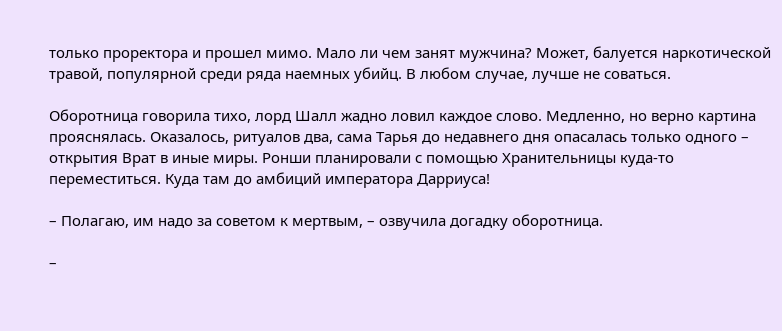только проректора и прошел мимо. Мало ли чем занят мужчина? Может, балуется наркотической травой, популярной среди ряда наемных убийц. В любом случае, лучше не соваться.

Оборотница говорила тихо, лорд Шалл жадно ловил каждое слово. Медленно, но верно картина прояснялась. Оказалось, ритуалов два, сама Тарья до недавнего дня опасалась только одного – открытия Врат в иные миры. Ронши планировали с помощью Хранительницы куда-то переместиться. Куда там до амбиций императора Дарриуса!

– Полагаю, им надо за советом к мертвым, – озвучила догадку оборотница.

–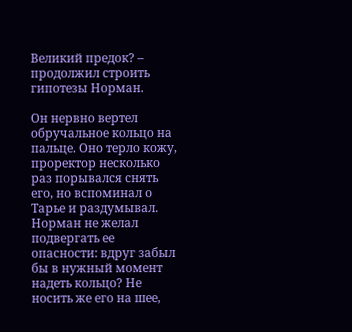Великий предок? – продолжил строить гипотезы Норман.

Он нервно вертел обручальное кольцо на пальце. Оно терло кожу, проректор несколько раз порывался снять его, но вспоминал о Тарье и раздумывал. Норман не желал подвергать ее опасности: вдруг забыл бы в нужный момент надеть кольцо? Не носить же его на шее,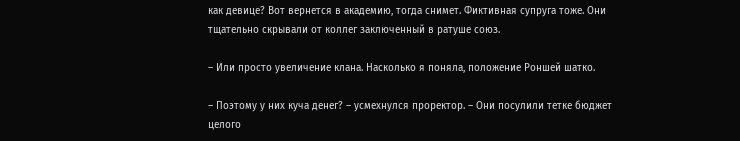как девице? Вот вернется в академию, тогда снимет. Фиктивная супруга тоже. Они тщательно скрывали от коллег заключенный в ратуше союз.

– Или просто увеличение клана. Насколько я поняла, положение Роншей шатко.

– Поэтому у них куча денег? – усмехнулся проректор. – Они посулили тетке бюджет целого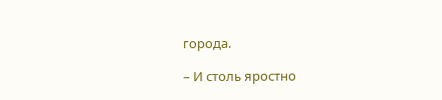города.

– И столь яростно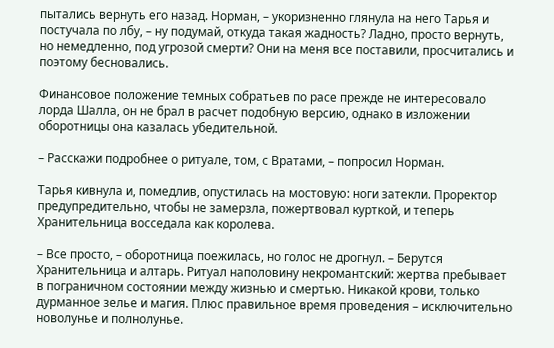пытались вернуть его назад. Норман, – укоризненно глянула на него Тарья и постучала по лбу, – ну подумай, откуда такая жадность? Ладно, просто вернуть, но немедленно, под угрозой смерти? Они на меня все поставили, просчитались и поэтому бесновались.

Финансовое положение темных собратьев по расе прежде не интересовало лорда Шалла, он не брал в расчет подобную версию, однако в изложении оборотницы она казалась убедительной.

– Расскажи подробнее о ритуале, том, с Вратами, – попросил Норман.

Тарья кивнула и, помедлив, опустилась на мостовую: ноги затекли. Проректор предупредительно, чтобы не замерзла, пожертвовал курткой, и теперь Хранительница восседала как королева.

– Все просто, – оборотница поежилась, но голос не дрогнул. – Берутся Хранительница и алтарь. Ритуал наполовину некромантский: жертва пребывает в пограничном состоянии между жизнью и смертью. Никакой крови, только дурманное зелье и магия. Плюс правильное время проведения – исключительно новолунье и полнолунье.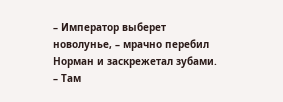– Император выберет новолунье, – мрачно перебил Норман и заскрежетал зубами. – Там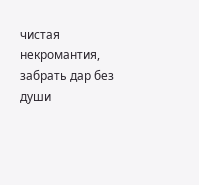чистая некромантия, забрать дар без души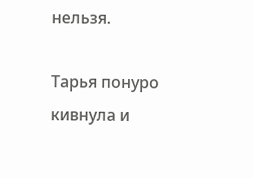нельзя.

Тарья понуро кивнула и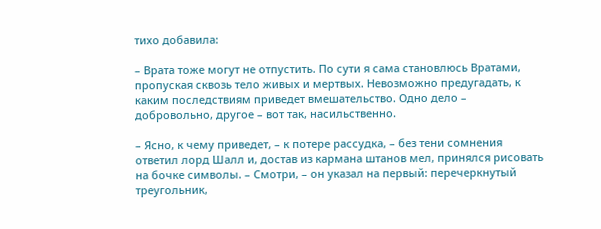тихо добавила:

– Врата тоже могут не отпустить. По сути я сама становлюсь Вратами, пропуская сквозь тело живых и мертвых. Невозможно предугадать, к каким последствиям приведет вмешательство. Одно дело – добровольно, другое – вот так, насильственно.

– Ясно, к чему приведет, – к потере рассудка, – без тени сомнения ответил лорд Шалл и, достав из кармана штанов мел, принялся рисовать на бочке символы. – Смотри, – он указал на первый: перечеркнутый треугольник,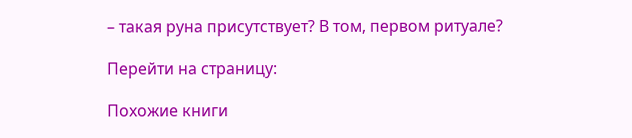– такая руна присутствует? В том, первом ритуале?

Перейти на страницу:

Похожие книги